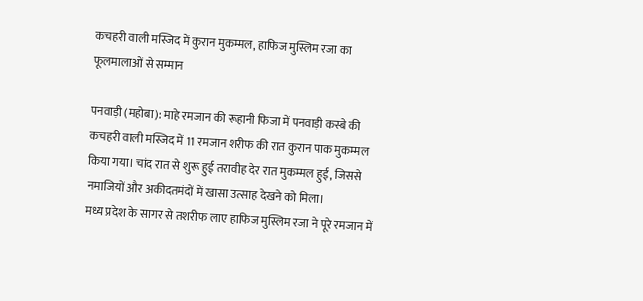कचहरी वाली मस्जिद में कुरान मुकम्मल, हाफिज मुस्लिम रजा का फूलमालाओं से सम्मान

पनवाड़ी (महोबा): माहे रमजान की रूहानी फिजा में पनवाड़ी कस्बे की कचहरी वाली मस्जिद में 11 रमजान शरीफ की रात कुरान पाक मुकम्मल किया गया। चांद रात से शुरू हुई तरावीह देर रात मुकम्मल हुई, जिससे नमाजियों और अकीदतमंदों में खासा उत्साह देखने को मिला।
मध्य प्रदेश के सागर से तशरीफ लाए हाफिज मुस्लिम रजा ने पूरे रमजान में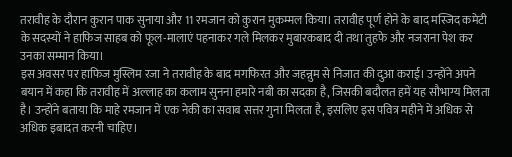तरावीह के दौरान कुरान पाक सुनाया और 11 रमजान को कुरान मुकम्मल किया। तरावीह पूर्ण होने के बाद मस्जिद कमेटी के सदस्यों ने हाफिज साहब को फूल-मालाएं पहनाकर गले मिलकर मुबारकबाद दी तथा तुहफे और नजराना पेश कर उनका सम्मान किया।
इस अवसर पर हाफिज मुस्लिम रजा ने तरावीह के बाद मगफिरत और जहन्नुम से निजात की दुआ कराई। उन्होंने अपने बयान में कहा कि तरावीह में अल्लाह का कलाम सुनना हमारे नबी का सदका है, जिसकी बदौलत हमें यह सौभाग्य मिलता है। उन्होंने बताया कि माहे रमजान में एक नेकी का सवाब सत्तर गुना मिलता है, इसलिए इस पवित्र महीने में अधिक से अधिक इबादत करनी चाहिए।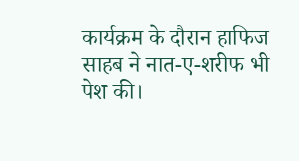कार्यक्रम के दौरान हाफिज साहब ने नात-ए-शरीफ भी पेश की।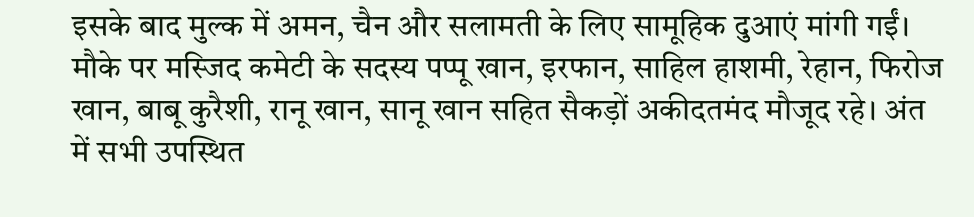इसके बाद मुल्क में अमन, चैन और सलामती के लिए सामूहिक दुआएं मांगी गईं।
मौके पर मस्जिद कमेटी के सदस्य पप्पू खान, इरफान, साहिल हाशमी, रेहान, फिरोज खान, बाबू कुरैशी, रानू खान, सानू खान सहित सैकड़ों अकीदतमंद मौजूद रहे। अंत में सभी उपस्थित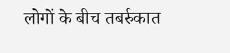लोगों के बीच तबर्रुकात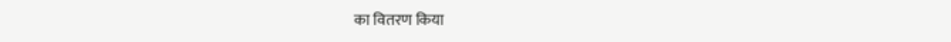का वितरण किया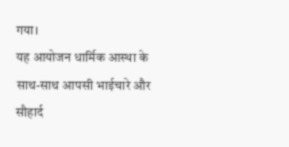गया।
यह आयोजन धार्मिक आस्था के साथ-साथ आपसी भाईचारे और सौहार्द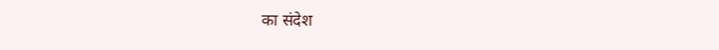का संदेश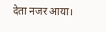देता नजर आया।